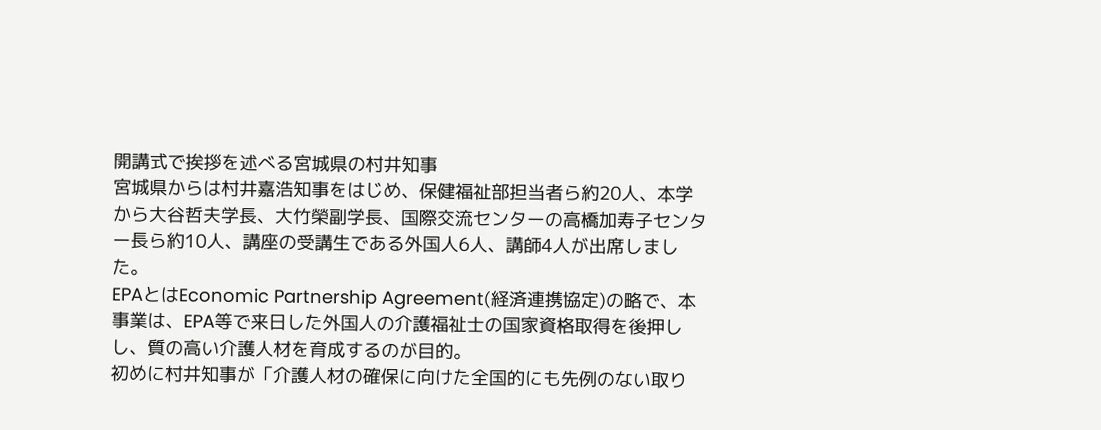開講式で挨拶を述べる宮城県の村井知事
宮城県からは村井嘉浩知事をはじめ、保健福祉部担当者ら約20人、本学から大谷哲夫学長、大竹榮副学長、国際交流センターの高橋加寿子センター長ら約10人、講座の受講生である外国人6人、講師4人が出席しました。
EPAとはEconomic Partnership Agreement(経済連携協定)の略で、本事業は、EPA等で来日した外国人の介護福祉士の国家資格取得を後押しし、質の高い介護人材を育成するのが目的。
初めに村井知事が「介護人材の確保に向けた全国的にも先例のない取り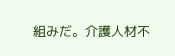組みだ。介護人材不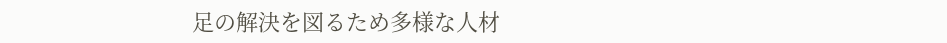足の解決を図るため多様な人材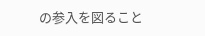の参入を図ること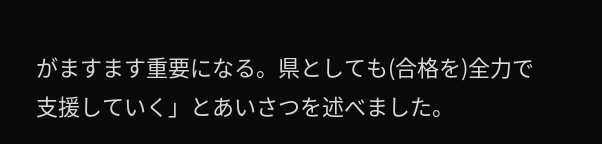がますます重要になる。県としても(合格を)全力で支援していく」とあいさつを述べました。